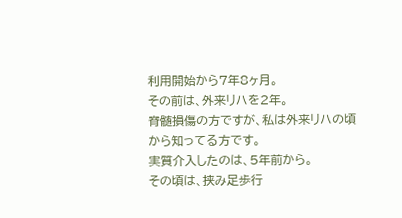利用開始から7年8ヶ月。
その前は、外来リハを2年。
脊髄損傷の方ですが、私は外来リハの頃から知ってる方です。
実質介入したのは、5年前から。
その頃は、挟み足歩行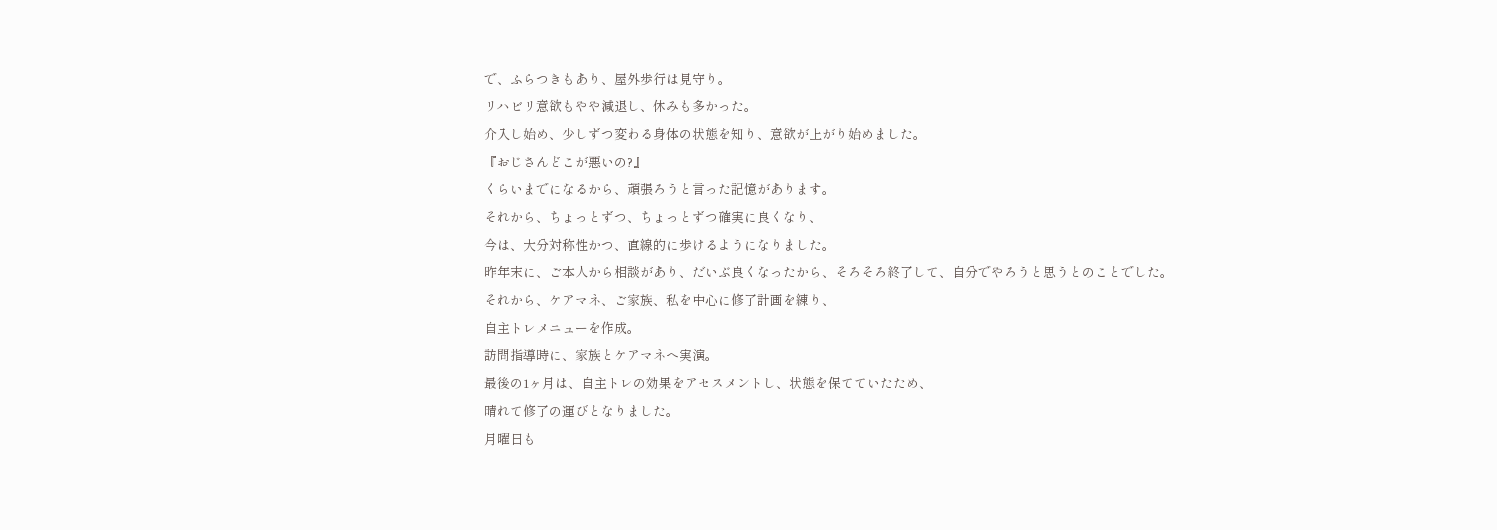で、ふらつきもあり、屋外歩行は見守り。
リハビリ意欲もやや減退し、休みも多かった。
介入し始め、少しずつ変わる身体の状態を知り、意欲が上がり始めました。
『おじさんどこが悪いの?』
くらいまでになるから、頑張ろうと言った記憶があります。
それから、ちょっとずつ、ちょっとずつ確実に良くなり、
今は、大分対称性かつ、直線的に歩けるようになりました。
昨年末に、ご本人から相談があり、だいぶ良くなったから、そろそろ終了して、自分でやろうと思うとのことでした。
それから、ケアマネ、ご家族、私を中心に修了計画を練り、
自主トレメニューを作成。
訪問指導時に、家族とケアマネへ実演。
最後の1ヶ月は、自主トレの効果をアセスメントし、状態を保てていたため、
晴れて修了の運びとなりました。
月曜日も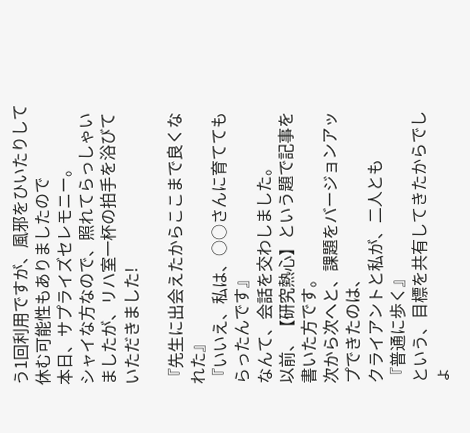う1回利用ですが、風邪をひいたりして休む可能性もありましたので
本日、サプライズセレモニー。
シャイな方なので、照れてらっしゃいましたが、リハ室一杯の拍手を浴びていただきました!

『先生に出会えたからここまで良くなれた』
『いいえ、私は、○○さんに育ててもらったんです』
なんて、会話を交わしました。
以前、【研究熱心】という題で記事を書いた方です。
次から次へと、課題をバージョンアップできたのは、
クライアントと私が、二人とも
『普通に歩く』
という、目標を共有してきたからでしょ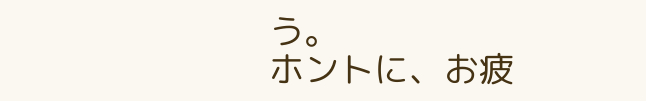う。
ホントに、お疲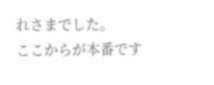れさまでした。
ここからが本番です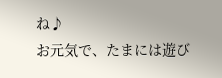ね♪
お元気で、たまには遊び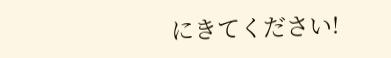にきてください!